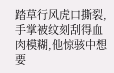踏草行风虎口撕裂,手掌被纹刻刮得血肉模糊,他惊骇中想要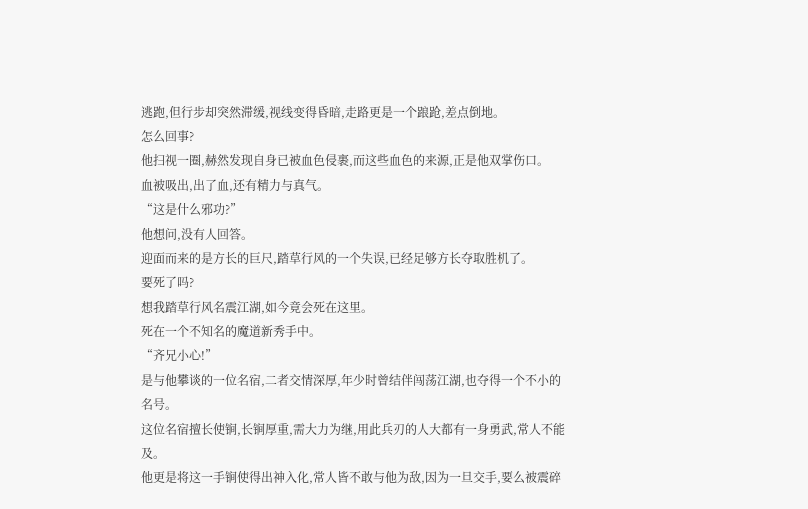逃跑,但行步却突然滞缓,视线变得昏暗,走路更是一个踉跄,差点倒地。
怎么回事?
他扫视一圈,赫然发现自身已被血色侵裹,而这些血色的来源,正是他双掌伤口。
血被吸出,出了血,还有精力与真气。
“这是什么邪功?”
他想问,没有人回答。
迎面而来的是方长的巨尺,踏草行风的一个失误,已经足够方长夺取胜机了。
要死了吗?
想我踏草行风名震江湖,如今竟会死在这里。
死在一个不知名的魔道新秀手中。
“齐兄小心!”
是与他攀谈的一位名宿,二者交情深厚,年少时曾结伴闯荡江湖,也夺得一个不小的名号。
这位名宿擅长使锏,长锏厚重,需大力为继,用此兵刃的人大都有一身勇武,常人不能及。
他更是将这一手锏使得出神入化,常人皆不敢与他为敌,因为一旦交手,要么被震碎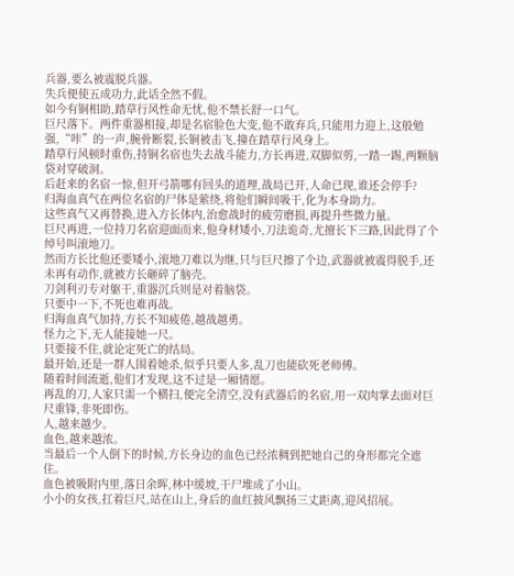兵器,要么被震脱兵器。
失兵便使五成功力,此话全然不假。
如今有锏相助,踏草行风性命无忧,他不禁长舒一口气。
巨尺落下。两件重器相接,却是名宿脸色大变,他不敢弃兵,只能用力迎上,这般勉强,“咔”的一声,腕骨断裂,长锏被击飞,撞在踏草行风身上。
踏草行风顿时重伤,持锏名宿也失去战斗能力,方长再进,双脚似剪,一踏一踢,两颗脑袋对穿破洞。
后赶来的名宿一惊,但开弓箭哪有回头的道理,战局已开,人命已现,谁还会停手?
归海血真气在两位名宿的尸体是萦绕,将他们瞬间吸干,化为本身助力。
这些真气又再替换,进入方长体内,治愈战时的疲劳磨损,再提升些微力量。
巨尺再进,一位持刀名宿迎面而来,他身材矮小,刀法诡奇,尤擅长下三路,因此得了个绰号叫滚地刀。
然而方长比他还要矮小,滚地刀难以为继,只与巨尺擦了个边,武器就被震得脱手,还未再有动作,就被方长砸碎了脑壳。
刀剑利刃专对躯干,重器沉兵则是对着脑袋。
只要中一下,不死也难再战。
归海血真气加持,方长不知疲倦,越战越勇。
怪力之下,无人能接她一尺。
只要接不住,就论定死亡的结局。
最开始,还是一群人围着她杀,似乎只要人多,乱刀也能砍死老师傅。
随着时间流逝,他们才发现,这不过是一厢情愿。
再乱的刀,人家只需一个横扫,便完全清空,没有武器后的名宿,用一双肉掌去面对巨尺重锋,非死即伤。
人,越来越少。
血色,越来越浓。
当最后一个人倒下的时候,方长身边的血色已经浓稠到把她自己的身形都完全遮住。
血色被吸附内里,落日余晖,林中缓坡,干尸堆成了小山。
小小的女孩,扛着巨尺,站在山上,身后的血红披风飘扬三丈距离,迎风招展。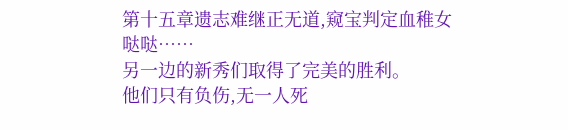第十五章遗志难继正无道,窥宝判定血稚女
哒哒……
另一边的新秀们取得了完美的胜利。
他们只有负伤,无一人死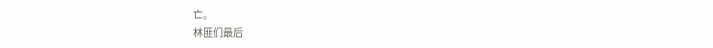亡。
林匪们最后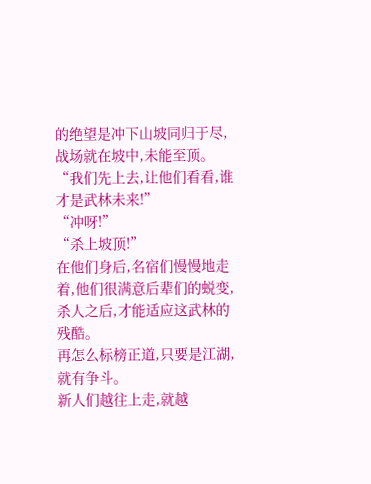的绝望是冲下山坡同归于尽,战场就在坡中,未能至顶。
“我们先上去,让他们看看,谁才是武林未来!”
“冲呀!”
“杀上坡顶!”
在他们身后,名宿们慢慢地走着,他们很满意后辈们的蜕变,杀人之后,才能适应这武林的残酷。
再怎么标榜正道,只要是江湖,就有争斗。
新人们越往上走,就越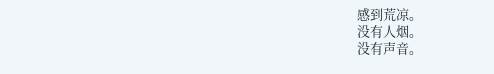感到荒凉。
没有人烟。
没有声音。